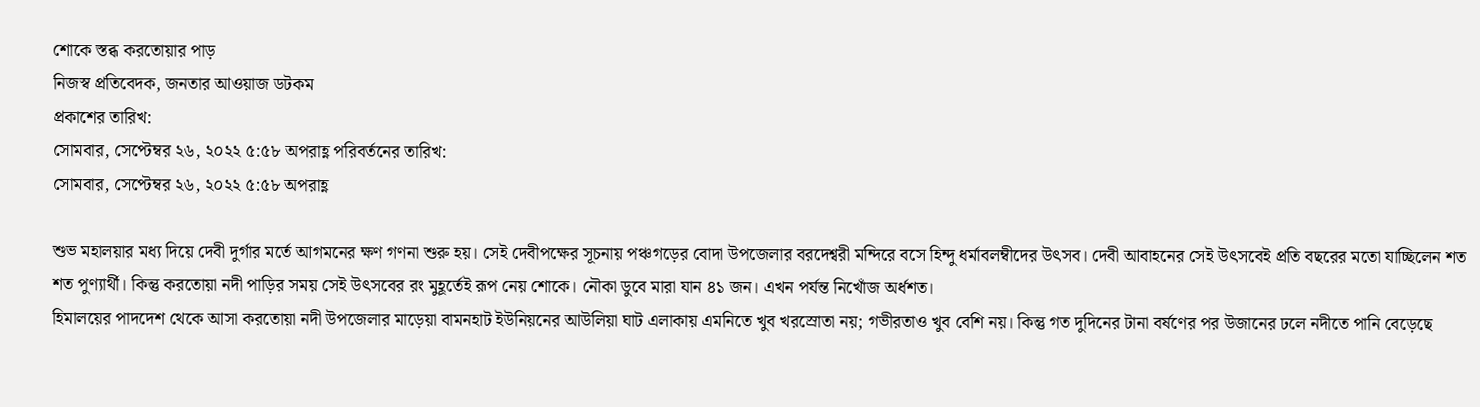শোকে স্তব্ধ করতোয়ার পাড়
নিজস্ব প্রতিবেদক, জনতার আওয়াজ ডটকম
প্রকাশের তারিখ:
সোমবার, সেপ্টেম্বর ২৬, ২০২২ ৫:৫৮ অপরাহ্ণ পরিবর্তনের তারিখ:
সোমবার, সেপ্টেম্বর ২৬, ২০২২ ৫:৫৮ অপরাহ্ণ

শুভ মহালয়ার মধ্য দিয়ে দেবী দুর্গার মর্তে আগমনের ক্ষণ গণনা শুরু হয়। সেই দেবীপক্ষের সূচনায় পঞ্চগড়ের বোদা উপজেলার বরদেশ্বরী মন্দিরে বসে হিন্দু ধর্মাবলম্বীদের উৎসব। দেবী আবাহনের সেই উৎসবেই প্রতি বছরের মতো যাচ্ছিলেন শত শত পুণ্যার্থী। কিন্তু করতোয়া নদী পাড়ির সময় সেই উৎসবের রং মুহূর্তেই রূপ নেয় শোকে। নৌকা ডুবে মারা যান ৪১ জন। এখন পর্যন্ত নিখোঁজ অর্ধশত।
হিমালয়ের পাদদেশ থেকে আসা করতোয়া নদী উপজেলার মাড়েয়া বামনহাট ইউনিয়নের আউলিয়া ঘাট এলাকায় এমনিতে খুব খরস্রোতা নয়; গভীরতাও খুব বেশি নয়। কিন্তু গত দুদিনের টানা বর্ষণের পর উজানের ঢলে নদীতে পানি বেড়েছে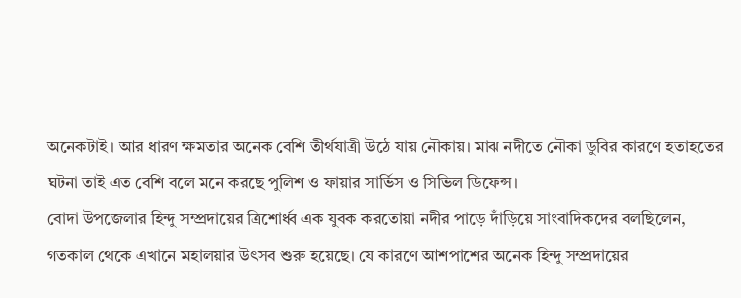অনেকটাই। আর ধারণ ক্ষমতার অনেক বেশি তীর্থযাত্রী উঠে যায় নৌকায়। মাঝ নদীতে নৌকা ডুবির কারণে হতাহতের ঘটনা তাই এত বেশি বলে মনে করছে পুলিশ ও ফায়ার সার্ভিস ও সিভিল ডিফেন্স।
বোদা উপজেলার হিন্দু সম্প্রদায়ের ত্রিশোর্ধ্ব এক যুবক করতোয়া নদীর পাড়ে দাঁড়িয়ে সাংবাদিকদের বলছিলেন, গতকাল থেকে এখানে মহালয়ার উৎসব শুরু হয়েছে। যে কারণে আশপাশের অনেক হিন্দু সম্প্রদায়ের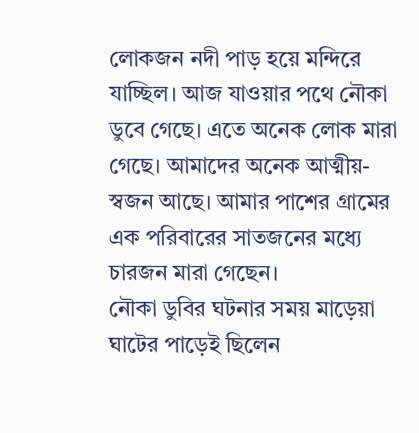লোকজন নদী পাড় হয়ে মন্দিরে যাচ্ছিল। আজ যাওয়ার পথে নৌকা ডুবে গেছে। এতে অনেক লোক মারা গেছে। আমাদের অনেক আত্মীয়-স্বজন আছে। আমার পাশের গ্রামের এক পরিবারের সাতজনের মধ্যে চারজন মারা গেছেন।
নৌকা ডুবির ঘটনার সময় মাড়েয়া ঘাটের পাড়েই ছিলেন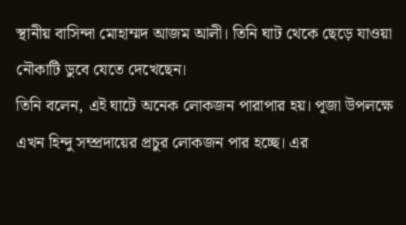স্থানীয় বাসিন্দা মোহাম্মদ আজম আলী। তিনি ঘাট থেকে ছেড়ে যাওয়া নৌকাটি ডুবে যেতে দেখেছেন।
তিনি বলেন, এই ঘাটে অনেক লোকজন পারাপার হয়। পূজা উপলক্ষে এখন হিন্দু সম্প্রদায়ের প্রচুর লোকজন পার হচ্ছে। এর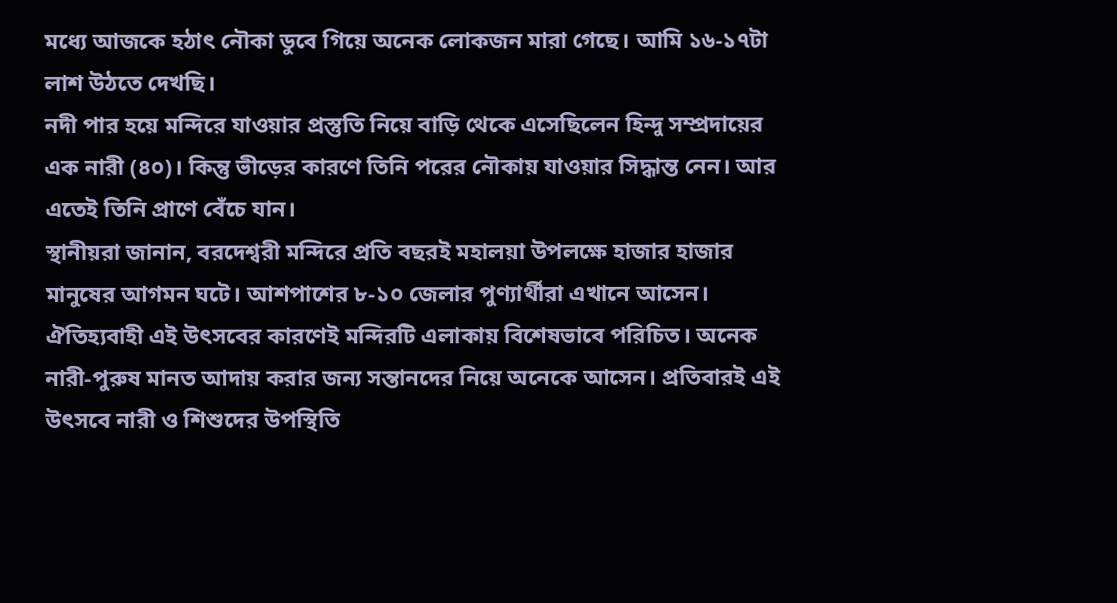মধ্যে আজকে হঠাৎ নৌকা ডুবে গিয়ে অনেক লোকজন মারা গেছে। আমি ১৬-১৭টা লাশ উঠতে দেখছি।
নদী পার হয়ে মন্দিরে যাওয়ার প্রস্তুতি নিয়ে বাড়ি থেকে এসেছিলেন হিন্দু সম্প্রদায়ের এক নারী (৪০)। কিন্তু ভীড়ের কারণে তিনি পরের নৌকায় যাওয়ার সিদ্ধান্ত নেন। আর এতেই তিনি প্রাণে বেঁচে যান।
স্থানীয়রা জানান, বরদেশ্বরী মন্দিরে প্রতি বছরই মহালয়া উপলক্ষে হাজার হাজার মানুষের আগমন ঘটে। আশপাশের ৮-১০ জেলার পুণ্যার্থীরা এখানে আসেন। ঐতিহ্যবাহী এই উৎসবের কারণেই মন্দিরটি এলাকায় বিশেষভাবে পরিচিত। অনেক নারী-পুরুষ মানত আদায় করার জন্য সন্তানদের নিয়ে অনেকে আসেন। প্রতিবারই এই উৎসবে নারী ও শিশুদের উপস্থিতি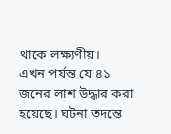থাকে লক্ষ্যণীয়।
এখন পর্যন্ত যে ৪১ জনের লাশ উদ্ধার করা হয়েছে। ঘটনা তদন্তে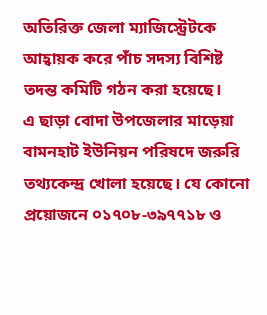অতিরিক্ত জেলা ম্যাজিস্ট্রেটকে আহ্বায়ক করে পাঁচ সদস্য বিশিষ্ট তদন্ত কমিটি গঠন করা হয়েছে।
এ ছাড়া বোদা উপজেলার মাড়েয়া বামনহাট ইউনিয়ন পরিষদে জরুরি তথ্যকেন্দ্র খোলা হয়েছে। যে কোনো প্রয়োজনে ০১৭০৮-৩৯৭৭১৮ ও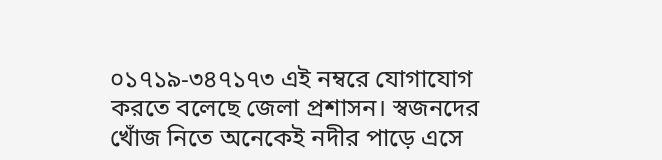০১৭১৯-৩৪৭১৭৩ এই নম্বরে যোগাযোগ করতে বলেছে জেলা প্রশাসন। স্বজনদের খোঁজ নিতে অনেকেই নদীর পাড়ে এসে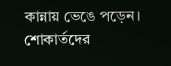কান্নায় ভেঙে পড়েন। শোকার্তদের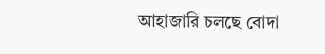আহাজারি চলছে বোদা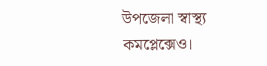উপজেলা স্বাস্থ্য কমপ্লেক্সেও।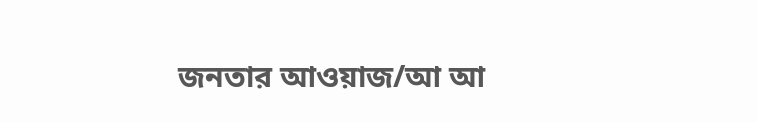জনতার আওয়াজ/আ আ